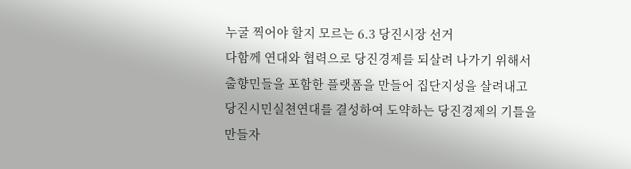누굴 찍어야 할지 모르는 6.3 당진시장 선거
다함께 연대와 협력으로 당진경제를 되살려 나가기 위해서 출향민들을 포함한 플랫폼을 만들어 집단지성을 살려내고 당진시민실쳔연대를 결성하여 도약하는 당진경제의 기틀을 만들자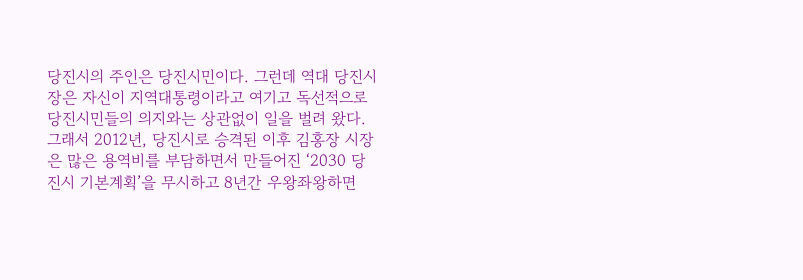당진시의 주인은 당진시민이다. 그런데 역대 당진시장은 자신이 지역대통령이라고 여기고 독선적으로 당진시민들의 의지와는 상관없이 일을 벌려 왔다. 그래서 2012년, 당진시로 승격된 이후 김홍장 시장은 많은 용역비를 부담하면서 만들어진 ‘2030 당진시 기본계획’을 무시하고 8년간 우왕좌왕하면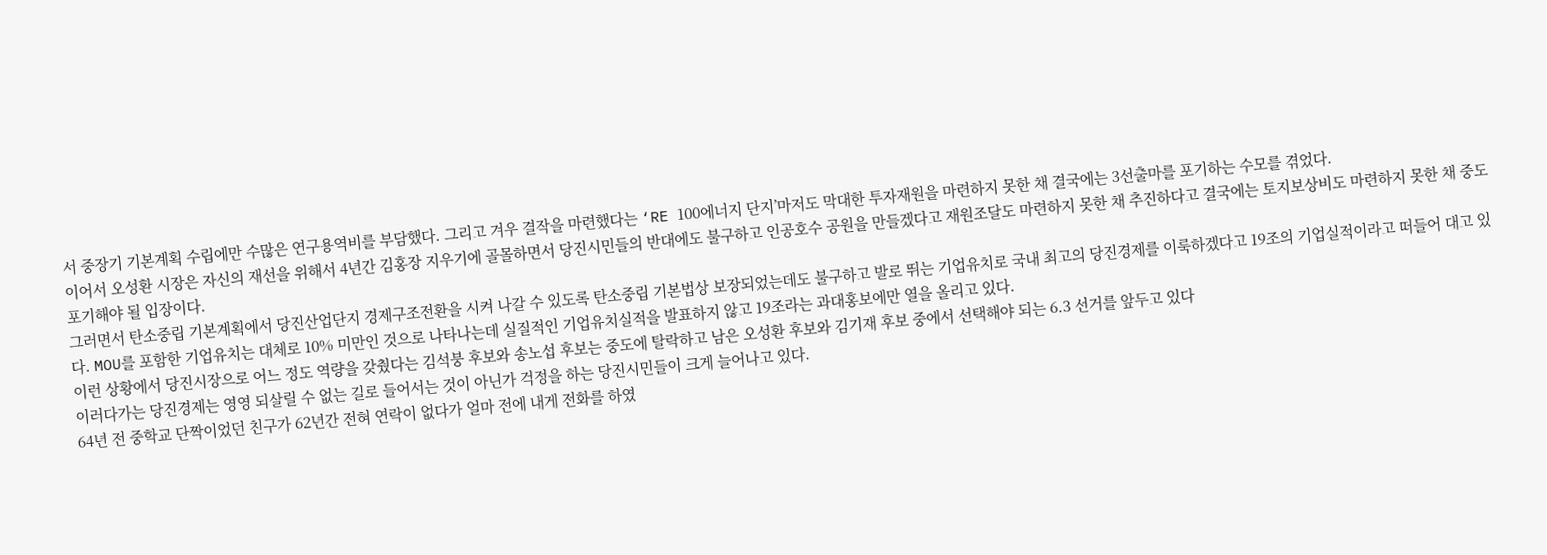서 중장기 기본계획 수립에만 수많은 연구용역비를 부담했다. 그리고 겨우 결작을 마련했다는 ‘RE 100에너지 단지’마저도 막대한 투자재원을 마련하지 못한 채 결국에는 3선출마를 포기하는 수모를 겪었다.
이어서 오성환 시장은 자신의 재선을 위해서 4년간 김홍장 지우기에 골몰하면서 당진시민들의 반대에도 불구하고 인공호수 공원을 만들겠다고 재원조달도 마련하지 못한 채 추진하다고 결국에는 토지보상비도 마련하지 못한 채 중도 포기해야 될 입장이다.
그러면서 탄소중립 기본계획에서 당진산업단지 경제구조전환을 시켜 나갈 수 있도록 탄소중립 기본법상 보장되었는데도 불구하고 발로 뛰는 기업유치로 국내 최고의 당진경제를 이룩하겠다고 19조의 기업실적이라고 떠들어 대고 있다. MOU를 포함한 기업유치는 대체로 10% 미만인 것으로 나타나는데 실질적인 기업유치실적을 발표하지 않고 19조라는 과대홍보에만 열을 올리고 있다.
이런 상황에서 당진시장으로 어느 정도 역량을 갖췄다는 김석붕 후보와 송노섭 후보는 중도에 탈락하고 남은 오성환 후보와 김기재 후보 중에서 선택해야 되는 6.3 선거를 앞두고 있다
이러다가는 당진경제는 영영 되살릴 수 없는 길로 들어서는 것이 아닌가 걱정을 하는 당진시민들이 크게 늘어나고 있다.
64년 전 중학교 단짝이었던 친구가 62년간 전혀 연락이 없다가 얼마 전에 내게 전화를 하였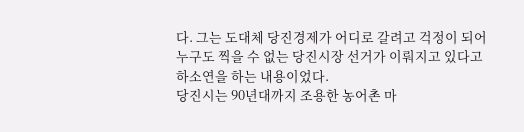다. 그는 도대체 당진경제가 어디로 갈려고 걱정이 되어 누구도 찍을 수 없는 당진시장 선거가 이뤄지고 있다고 하소연을 하는 내용이었다.
당진시는 90년대까지 조용한 농어촌 마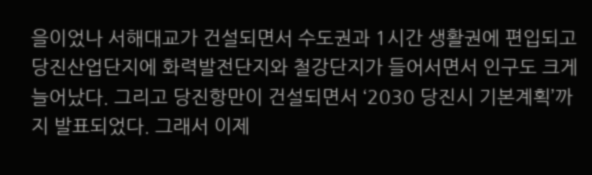을이었나 서해대교가 건설되면서 수도권과 1시간 생활권에 편입되고 당진산업단지에 화력발전단지와 철강단지가 들어서면서 인구도 크게 늘어났다. 그리고 당진항만이 건설되면서 ‘2030 당진시 기본계획’까지 발표되었다. 그래서 이제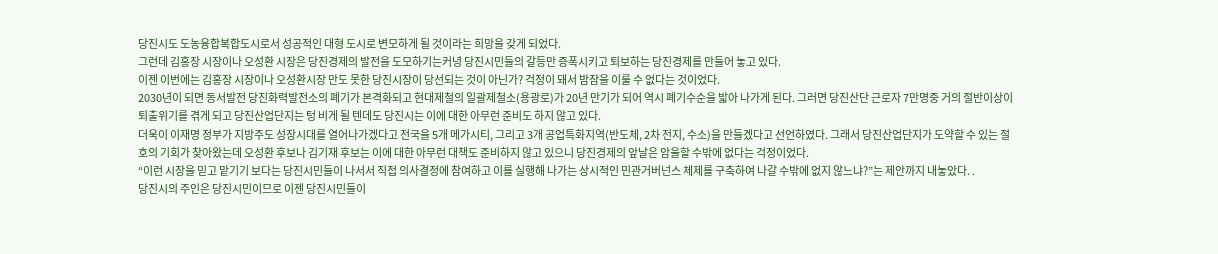당진시도 도농융합복합도시로서 성공적인 대형 도시로 변모하게 될 것이라는 희망을 갖게 되었다.
그런데 김홍장 시장이나 오성환 시장은 당진경제의 발전을 도모하기는커녕 당진시민들의 갈등만 증폭시키고 퇴보하는 당진경제를 만들어 놓고 있다.
이젠 이번에는 김홍장 시장이나 오성환시장 만도 못한 당진시장이 당선되는 것이 아닌가? 걱정이 돼서 밤잠을 이룰 수 없다는 것이었다.
2030년이 되면 동서발전 당진화력발전소의 폐기가 본격화되고 현대제철의 일괄제철소(용광로)가 20년 만기가 되어 역시 폐기수순을 밟아 나가게 된다. 그러면 당진산단 근로자 7만명중 거의 절반이상이 퇴출위기를 겪게 되고 당진산업단지는 텅 비게 될 텐데도 당진시는 이에 대한 아무런 준비도 하지 않고 있다.
더욱이 이재명 정부가 지방주도 성장시대를 열어나가겠다고 전국을 5개 메가시티, 그리고 3개 공업특화지역(반도체, 2차 전지, 수소)을 만들겠다고 선언하였다. 그래서 당진산업단지가 도약할 수 있는 절호의 기회가 찾아왔는데 오성환 후보나 김기재 후보는 이에 대한 아무런 대책도 준비하지 않고 있으니 당진경제의 앞날은 암울할 수밖에 없다는 걱정이었다.
“이런 시장을 믿고 맡기기 보다는 당진시민들이 나서서 직접 의사결정에 참여하고 이를 실행해 나가는 상시적인 민관거버넌스 체제를 구축하여 나갈 수밖에 없지 않느냐?”는 제안까지 내놓았다. .
당진시의 주인은 당진시민이므로 이젠 당진시민들이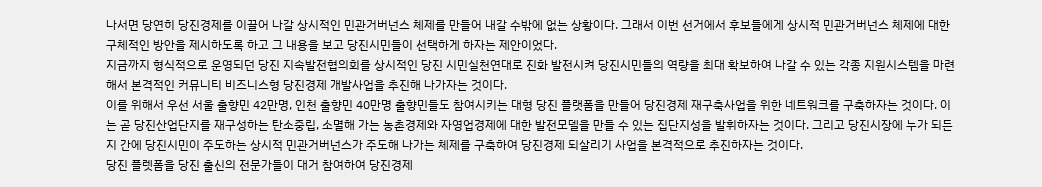나서면 당연히 당진경제를 이끌어 나갈 상시적인 민관거버넌스 체제를 만들어 내갈 수밖에 없는 상황이다. 그래서 이번 선거에서 후보들에게 상시적 민관거버넌스 체제에 대한 구체적인 방안을 제시하도록 하고 그 내용을 보고 당진시민들이 선택하게 하자는 제안이었다.
지금까지 형식적으로 운영되던 당진 지속발전협의회를 상시적인 당진 시민실천연대로 진화 발전시켜 당진시민들의 역량을 최대 확보하여 나갈 수 있는 각종 지원시스템을 마련해서 본격적인 커뮤니티 비즈니스형 당진경제 개발사업을 추진해 나가자는 것이다.
이를 위해서 우선 서울 출향민 42만명, 인천 출향민 40만명 출향민들도 참여시키는 대형 당진 플랫폼을 만들어 당진경제 재구축사업을 위한 네트워크를 구축하자는 것이다. 이는 곧 당진산업단지를 재구성하는 탄소중립, 소멸해 가는 농촌경제와 자영업경제에 대한 발전모델을 만들 수 있는 집단지성을 발휘하자는 것이다. 그리고 당진시장에 누가 되든지 간에 당진시민이 주도하는 상시적 민관거버넌스가 주도해 나가는 체제를 구축하여 당진경제 되살리기 사업을 본격적으로 추진하자는 것이다.
당진 플렛폼을 당진 출신의 전문가들이 대거 참여하여 당진경제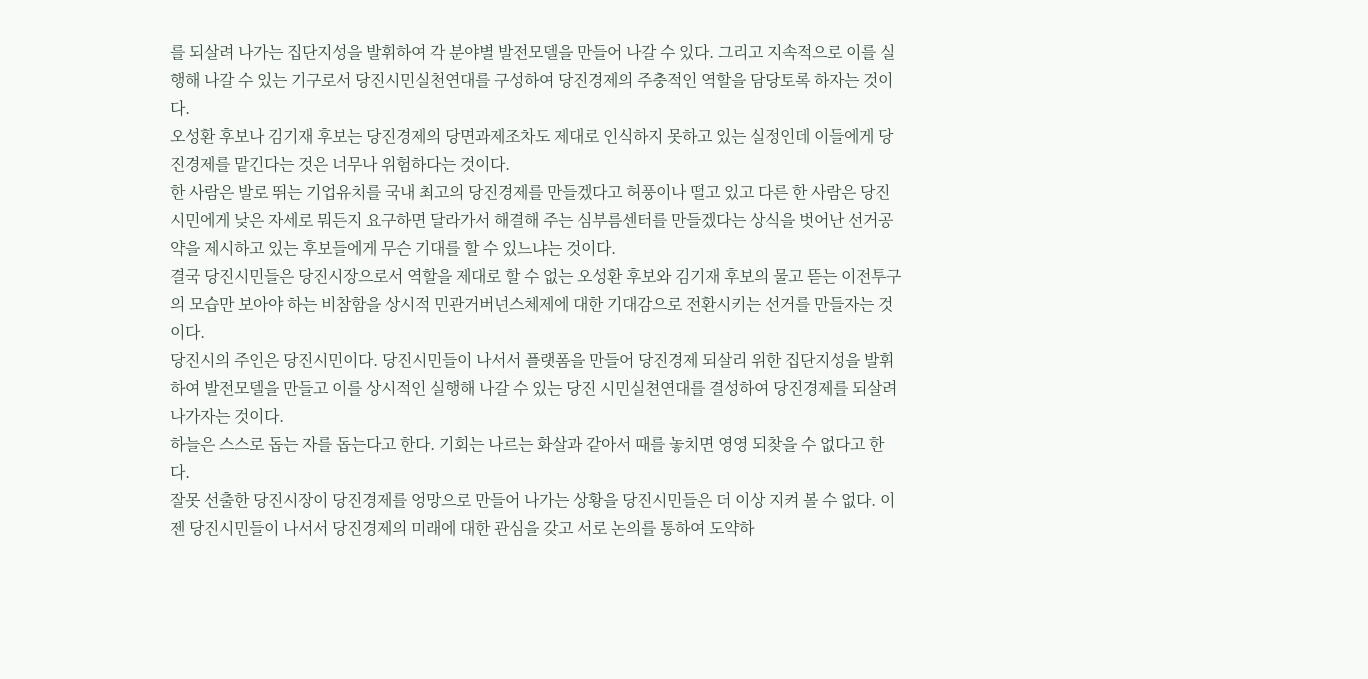를 되살려 나가는 집단지성을 발휘하여 각 분야별 발전모델을 만들어 나갈 수 있다. 그리고 지속적으로 이를 실행해 나갈 수 있는 기구로서 당진시민실천연대를 구성하여 당진경제의 주충적인 역할을 담당토록 하자는 것이다.
오성환 후보나 김기재 후보는 당진경제의 당면과제조차도 제대로 인식하지 못하고 있는 실정인데 이들에게 당진경제를 맡긴다는 것은 너무나 위험하다는 것이다.
한 사람은 발로 뛰는 기업유치를 국내 최고의 당진경제를 만들겠다고 허풍이나 떨고 있고 다른 한 사람은 당진시민에게 낮은 자세로 뭐든지 요구하면 달라가서 해결해 주는 심부름센터를 만들겠다는 상식을 벗어난 선거공약을 제시하고 있는 후보들에게 무슨 기대를 할 수 있느냐는 것이다.
결국 당진시민들은 당진시장으로서 역할을 제대로 할 수 없는 오성환 후보와 김기재 후보의 물고 뜯는 이전투구의 모습만 보아야 하는 비참함을 상시적 민관거버넌스체제에 대한 기대감으로 전환시키는 선거를 만들자는 것이다.
당진시의 주인은 당진시민이다. 당진시민들이 나서서 플랫폼을 만들어 당진경제 되살리 위한 집단지성을 발휘하여 발전모델을 만들고 이를 상시적인 실행해 나갈 수 있는 당진 시민실쳔연대를 결성하여 당진경제를 되살려 나가자는 것이다.
하늘은 스스로 돕는 자를 돕는다고 한다. 기회는 나르는 화살과 같아서 때를 놓치면 영영 되찾을 수 없다고 한다.
잘못 선출한 당진시장이 당진경제를 엉망으로 만들어 나가는 상황을 당진시민들은 더 이상 지켜 볼 수 없다. 이젠 당진시민들이 나서서 당진경제의 미래에 대한 관심을 갖고 서로 논의를 통하여 도약하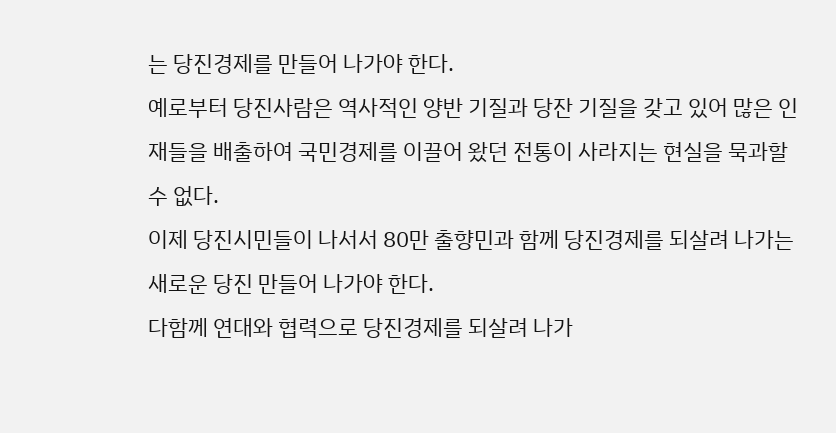는 당진경제를 만들어 나가야 한다.
예로부터 당진사람은 역사적인 양반 기질과 당잔 기질을 갖고 있어 많은 인재들을 배출하여 국민경제를 이끌어 왔던 전통이 사라지는 현실을 묵과할 수 없다.
이제 당진시민들이 나서서 80만 출향민과 함께 당진경제를 되살려 나가는 새로운 당진 만들어 나가야 한다.
다함께 연대와 협력으로 당진경제를 되살려 나가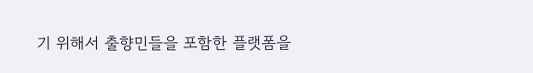기 위해서 출향민들을 포함한 플랫폼을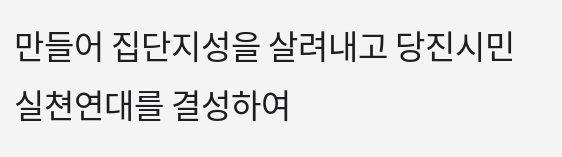만들어 집단지성을 살려내고 당진시민실쳔연대를 결성하여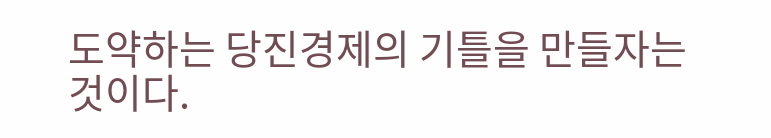도약하는 당진경제의 기틀을 만들자는 것이다.